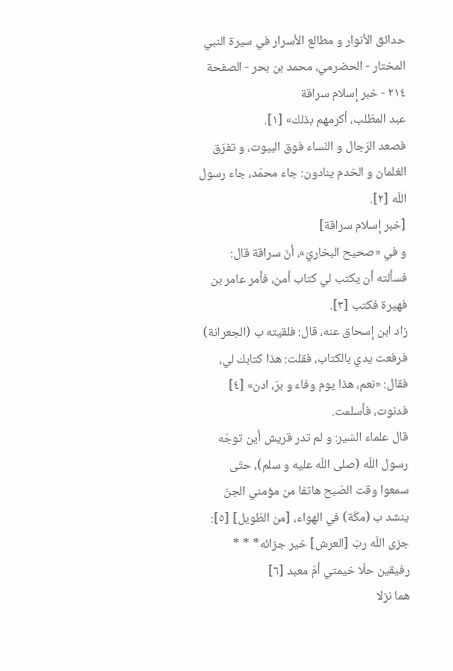حدائق الأنوار و مطالع الأسرار في سيرة النبي المختار - الحضرمي، محمد بن بحر - الصفحة ٢١٤ - خبر إسلام سراقة
عبد المطّلب، أكرمهم بذلك» [١].
فصعد الرّجال و النّساء فوق البيوت، و تفرّق الغلمان و الخدم ينادون: جاء محمّد، جاء رسول اللّه [٢].
[خبر إسلام سراقة]
و في «صحيح البخاريّ»، أنّ سراقة قال: فسألته أن يكتب لي كتاب أمن، فأمر عامر بن فهيرة فكتب [٣].
زاد ابن إسحاق عنه، قال: فلقيته ب (الجعرانة) فرفعت يدي بالكتاب، فقلت: هذا كتابك لي، فقال: «نعم، هذا يوم وفاء و برّ، ادن» [٤] فدنوت، فأسلمت.
قال علماء السّير: و لم تدر قريش أين توجّه رسول اللّه (صلى اللّه عليه و سلم)، حتّى سمعوا وقت الصّبح هاتفا من مؤمني الجنّ ينشد ب (مكّة) في الهواء، [من الطّويل] [٥]:
جزى اللّه ربّ [العرش] خير جزائه* * * رفيقين حلّا خيمتي أمّ معبد [٦]
هما نزلا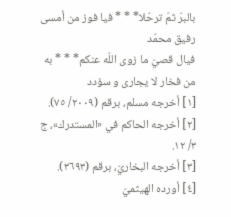بالبرّ ثمّ ترحّلا* * * فيا فوز من أمسى رفيق محمّد
فيال قصيّ ما زوى اللّه عنكم* * * به من فخار لا يجارى و سؤدد
[١] أخرجه مسلم، برقم (٢٠٠٩/ ٧٥).
[٢] أخرجه الحاكم في «المستدرك»، ج ٣/ ١٢.
[٣] أخرجه البخاريّ، برقم (٣٦٩٣).
[٤] أورده الهيثميّ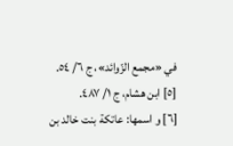في «مجمع الزّوائد»، ج ٦/ ٥٤.
[٥] ابن هشام، ج ١/ ٤٨٧.
[٦] و اسمها: عاتكة بنت خالد بن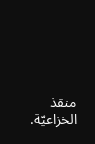منقذ الخزاعيّة.